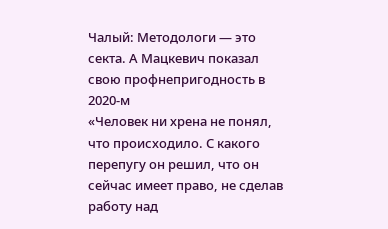Чалый: Методологи — это секта. А Мацкевич показал свою профнепригодность в 2020‑м
«Человек ни хрена не понял, что происходило. С какого перепугу он решил, что он сейчас имеет право, не сделав работу над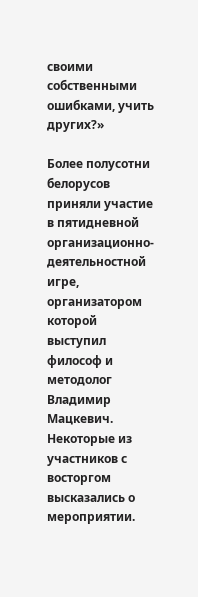своими собственными ошибками, учить других?»

Более полусотни белорусов приняли участие в пятидневной организационно-деятельностной игре, организатором которой выступил философ и методолог Владимир Мацкевич. Некоторые из участников с восторгом высказались о мероприятии.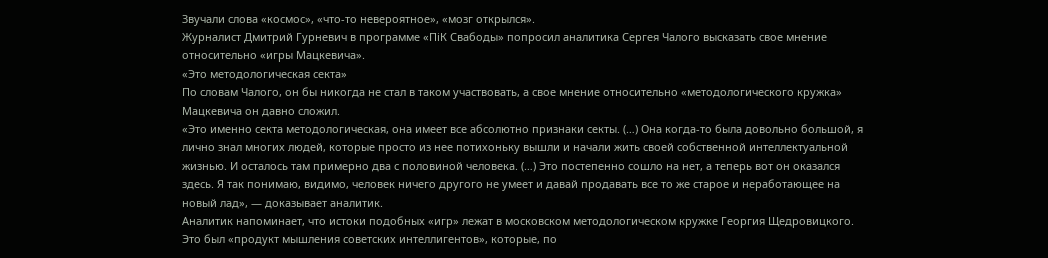Звучали слова «космос», «что-то невероятное», «мозг открылся».
Журналист Дмитрий Гурневич в программе «ПіК Свабоды» попросил аналитика Сергея Чалого высказать свое мнение относительно «игры Мацкевича».
«Это методологическая секта»
По словам Чалого, он бы никогда не стал в таком участвовать, а свое мнение относительно «методологического кружка» Мацкевича он давно сложил.
«Это именно секта методологическая, она имеет все абсолютно признаки секты. (…) Она когда-то была довольно большой, я лично знал многих людей, которые просто из нее потихоньку вышли и начали жить своей собственной интеллектуальной жизнью. И осталось там примерно два с половиной человека. (…) Это постепенно сошло на нет, а теперь вот он оказался здесь. Я так понимаю, видимо, человек ничего другого не умеет и давай продавать все то же старое и неработающее на новый лад», — доказывает аналитик.
Аналитик напоминает, что истоки подобных «игр» лежат в московском методологическом кружке Георгия Щедровицкого. Это был «продукт мышления советских интеллигентов», которые, по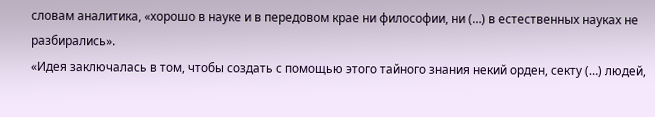словам аналитика, «хорошо в науке и в передовом крае ни философии, ни (…) в естественных науках не разбирались».
«Идея заключалась в том, чтобы создать с помощью этого тайного знания некий орден, секту (…) людей,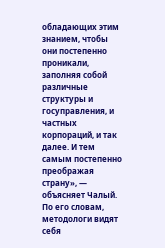обладающих этим знанием, чтобы они постепенно проникали, заполняя собой различные структуры и госуправления, и частных корпораций, и так далее. И тем самым постепенно преображая страну», — объясняет Чалый.
По его словам, методологи видят себя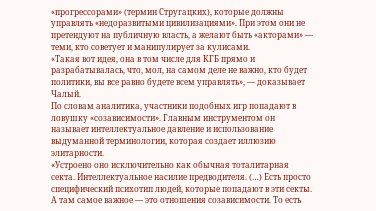«прогрессорами» (термин Стругацких), которые должны управлять «недоразвитыми цивилизациями». При этом они не претендуют на публичную власть, а желают быть «акторами» — теми, кто советует и манипулирует за кулисами.
«Такая вот идея, она в том числе для КГБ прямо и разрабатывалась, что, мол, на самом деле не важно, кто будет политики, вы все равно будете всем управлять», — доказывает Чалый.
По словам аналитика, участники подобных игр попадают в ловушку «созависимости». Главным инструментом он называет интеллектуальное давление и использование выдуманной терминологии, которая создает иллюзию элитарности.
«Устроено оно исключительно как обычная тоталитарная секта. Интеллектуальное насилие предводителя. (…) Есть просто специфический психотип людей, которые попадают в эти секты. А там самое важное — это отношения созависимости. То есть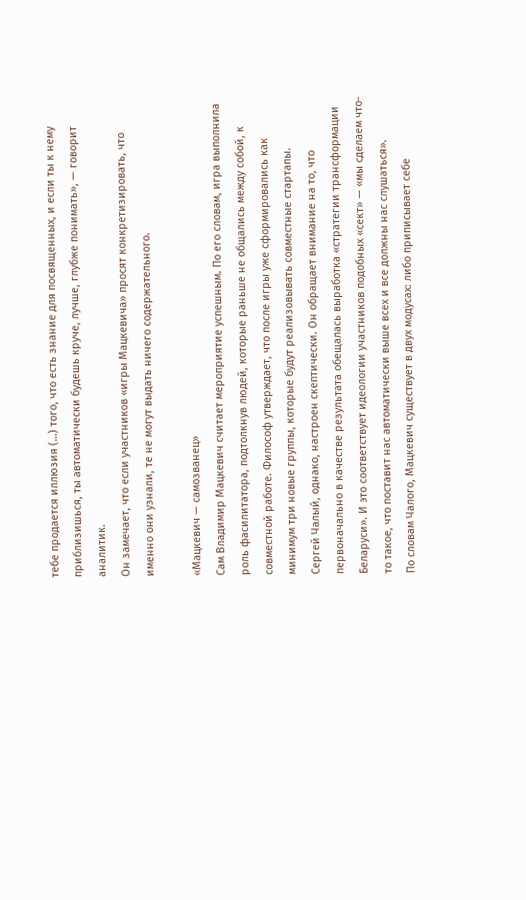тебе продается иллюзия (…) того, что есть знание для посвященных, и если ты к нему приблизишься, ты автоматически будешь круче, лучше, глубже понимать», — говорит аналитик.
Он замечает, что если участников «игры Мацкевича» просят конкретизировать, что именно они узнали, те не могут выдать ничего содержательного.

«Мацкевич — самозванец»
Сам Владимир Мацкевич считает мероприятие успешным. По его словам, игра выполнила роль фасилитатора, подтолкнув людей, которые раньше не общались между собой, к совместной работе. Философ утверждает, что после игры уже сформировались как минимум три новые группы, которые будут реализовывать совместные стартапы.
Сергей Чалый, однако, настроен скептически. Он обращает внимание на то, что первоначально в качестве результата обещалась выработка «стратегии трансформации Беларуси». И это соответствует идеологии участников подобных «сект» — «мы сделаем что-то такое, что поставит нас автоматически выше всех и все должны нас слушаться».
По словам Чалого, Мацкевич существует в двух модусах: либо приписывает себе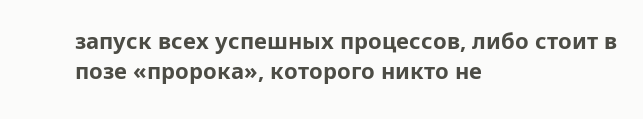запуск всех успешных процессов, либо стоит в позе «пророка», которого никто не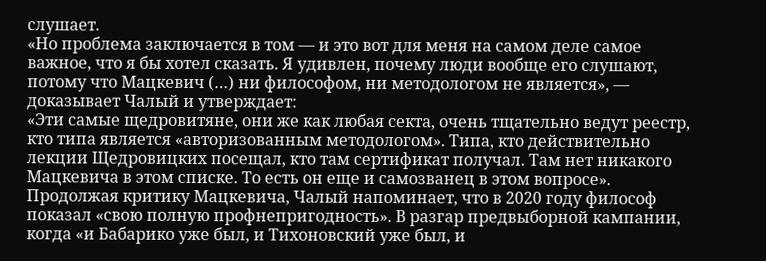слушает.
«Но проблема заключается в том — и это вот для меня на самом деле самое важное, что я бы хотел сказать. Я удивлен, почему люди вообще его слушают, потому что Мацкевич (…) ни философом, ни методологом не является», — доказывает Чалый и утверждает:
«Эти самые щедровитяне, они же как любая секта, очень тщательно ведут реестр, кто типа является «авторизованным методологом». Типа, кто действительно лекции Щедровицких посещал, кто там сертификат получал. Там нет никакого Мацкевича в этом списке. То есть он еще и самозванец в этом вопросе».
Продолжая критику Мацкевича, Чалый напоминает, что в 2020 году философ показал «свою полную профнепригодность». В разгар предвыборной кампании, когда «и Бабарико уже был, и Тихоновский уже был, и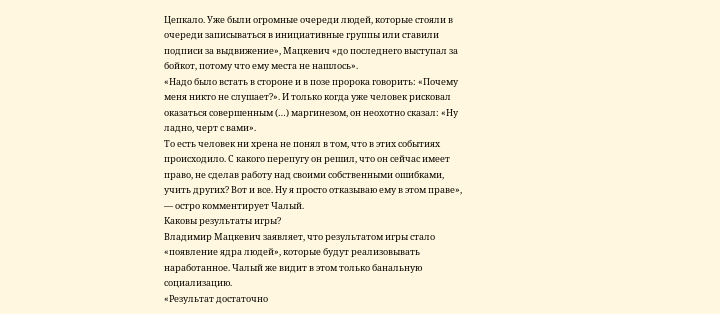Цепкало. Уже были огромные очереди людей, которые стояли в очереди записываться в инициативные группы или ставили подписи за выдвижение», Мацкевич «до последнего выступал за бойкот, потому что ему места не нашлось».
«Надо было встать в стороне и в позе пророка говорить: «Почему меня никто не слушает?». И только когда уже человек рисковал оказаться совершенным (…) маргинезом, он неохотно сказал: «Ну ладно, черт с вами».
То есть человек ни хрена не понял в том, что в этих событиях происходило. С какого перепугу он решил, что он сейчас имеет право, не сделав работу над своими собственными ошибками, учить других? Вот и все. Ну я просто отказываю ему в этом праве», — остро комментирует Чалый.
Каковы результаты игры?
Владимир Мацкевич заявляет, что результатом игры стало «появление ядра людей», которые будут реализовывать наработанное. Чалый же видит в этом только банальную социализацию.
«Результат достаточно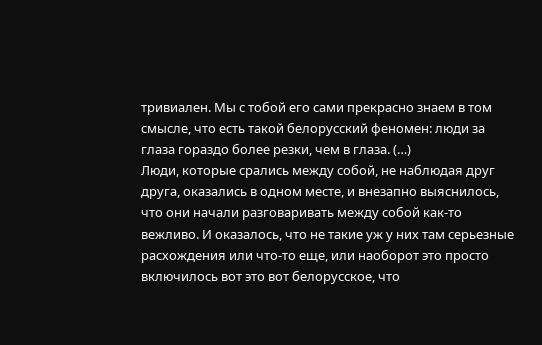тривиален. Мы с тобой его сами прекрасно знаем в том смысле, что есть такой белорусский феномен: люди за глаза гораздо более резки, чем в глаза. (…)
Люди, которые срались между собой, не наблюдая друг друга, оказались в одном месте, и внезапно выяснилось, что они начали разговаривать между собой как-то вежливо. И оказалось, что не такие уж у них там серьезные расхождения или что-то еще, или наоборот это просто включилось вот это вот белорусское, что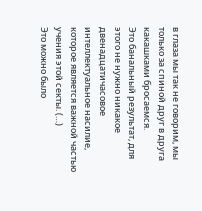в глаза мы так не говорим, мы только за спиной друг в друга какашками бросаемся.
Это банальный результат, для этого не нужно никакое двенадцатичасовое интеллектуальное насилие, которое является важной частью учения этой секты. (…)
Это можно было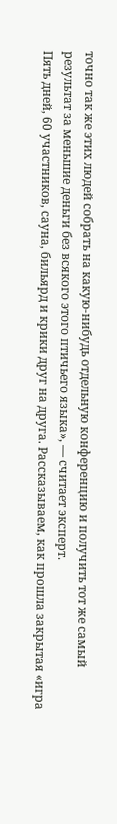точно так же этих людей собрать на какую-нибудь отдельную конференцию и получить тот же самый результат за меньшие деньги без всякого этого птичьего языка», — считает эксперт.
Пять дней, 60 участников, сауна, бильярд и крики друг на друга. Рассказываем, как прошла закрытая «игра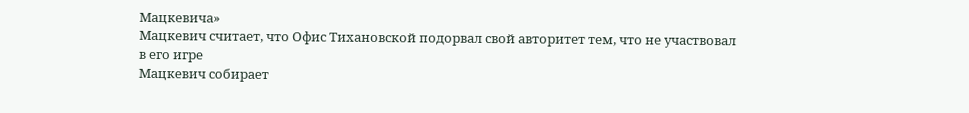Мацкевича»
Мацкевич считает, что Офис Тихановской подорвал свой авторитет тем, что не участвовал в его игре
Мацкевич собирает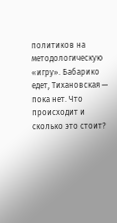политиков на методологическую «игру». Бабарико едет, Тихановская — пока нет. Что происходит и сколько это стоит?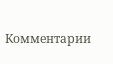Комментарии